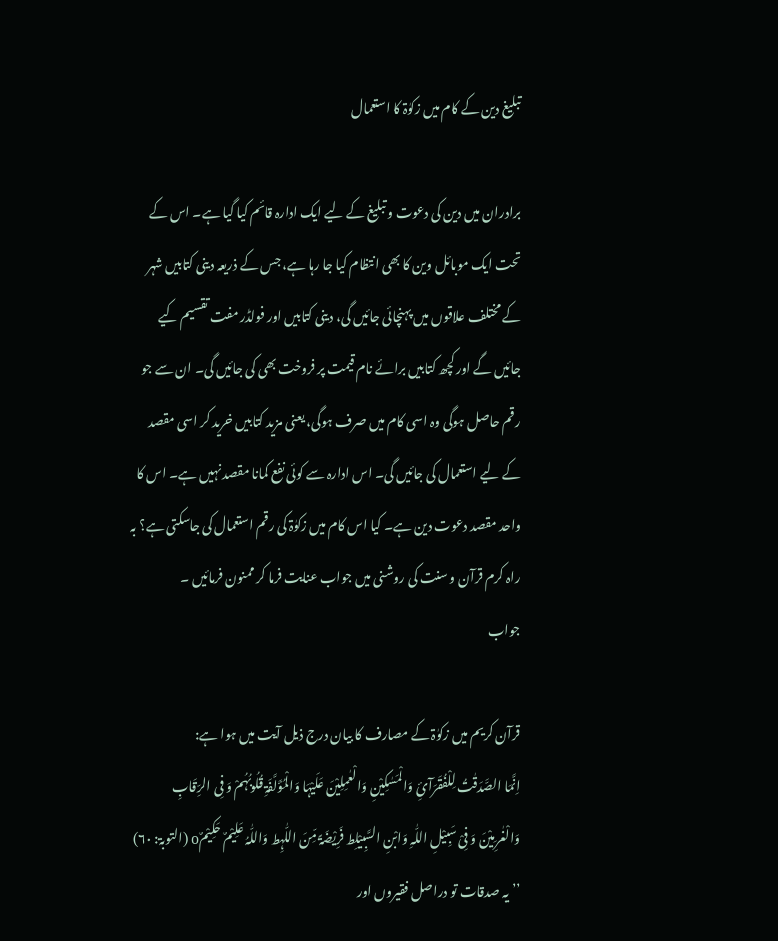تبلیغ دین کے کام میں زکوٰۃ کا استعمال

برادران میں دین کی دعوت و تبلیغ کے لیے ایک ادارہ قائم کیا گیا ہے۔ اس کے تحت ایک موبائل وین کا بھی انتظام کیا جا رہا ہے، جس کے ذریعہ دینی کتابیں شہر کے مختلف علاقوں میں پہنچائی جائیں گی، دینی کتابیں اور فولڈر مفت تقسیم کیے جائیں گے اور کچھ کتابیں برائے نام قیمت پر فروخت بھی کی جائیں گی۔ ان سے جو رقم حاصل ہوگی وہ اسی کام میں صرف ہوگی، یعنی مزید کتابیں خرید کر اسی مقصد کے لیے استعمال کی جائیں گی۔ اس ادارہ سے کوئی نفع کمانا مقصد نہیں ہے۔ اس کا واحد مقصد دعوت دین ہے۔ کیا اس کام میں زکوٰۃ کی رقم استعمال کی جاسکتی ہے؟ بہ راہ کرم قرآن و سنت کی روشنی میں جواب عنایت فرما کر ممنون فرمائیں ۔
جواب

قرآن کریم میں زکوٰۃ کے مصارف کا بیان درج ذیل آیت میں ہوا ہے:
اِنَّمَا الصَّدَقٰتُ لِلْفُقَرَآئِ وَالْمَسٰکِیْنِ وَالْعٰمِلِیْنَ عَلَیْہَا وَالْمُؤَلَّفَۃِ قُلُوبُہُمْ وَ فِی الرِّقَابِ وَالْغٰرِمِیْنَ وَ فِیْ سَبِیْلِ اللّٰہِ وَابْنِ السَّبِیْلِط فَرِیْضَۃً مِّنَ اللّٰہِط وَاللّٰہُ عَلِیْمٌ حَکِیْمٌo (التوبۃ: ۶۰)
’’یہ صدقات تو دراصل فقیروں اور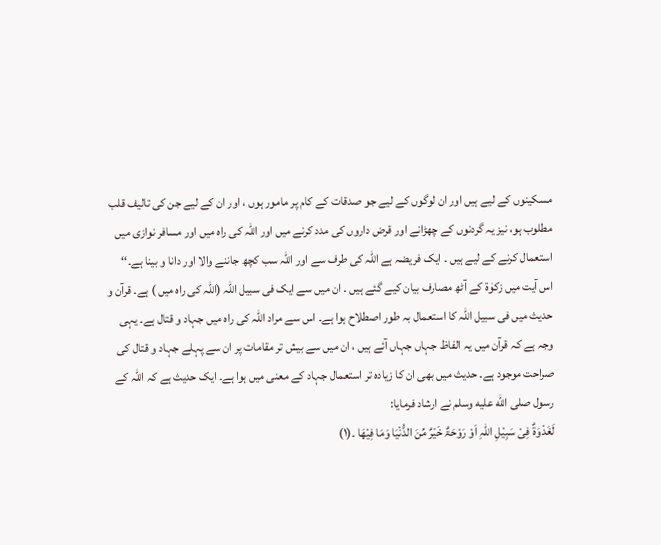مسکینوں کے لیے ہیں اور ان لوگوں کے لیے جو صدقات کے کام پر مامور ہوں ، اور ان کے لیے جن کی تالیف قلب مطلوب ہو، نیز یہ گردنوں کے چھڑانے اور قرض داروں کی مدد کرنے میں اور اللہ کی راہ میں اور مسافر نوازی میں استعمال کرنے کے لیے ہیں ۔ ایک فریضہ ہے اللہ کی طرف سے اور اللہ سب کچھ جاننے والا اور دانا و بینا ہے۔‘‘
اس آیت میں زکوٰۃ کے آٹھ مصارف بیان کیے گئے ہیں ۔ ان میں سے ایک فی سبیل اللہ (اللہ کی راہ میں ) ہے۔ قرآن و حدیث میں فی سبیل اللہ کا استعمال بہ طور اصطلاح ہوا ہے۔ اس سے مراد اللہ کی راہ میں جہاد و قتال ہے۔ یہی وجہ ہے کہ قرآن میں یہ الفاظ جہاں جہاں آئے ہیں ، ان میں سے بیش تر مقامات پر ان سے پہلے جہاد و قتال کی صراحت موجود ہے۔ حدیث میں بھی ان کا زیادہ تر استعمال جہاد کے معنی میں ہوا ہے۔ ایک حدیث ہے کہ اللہ کے رسول صلى الله عليه وسلم نے ارشاد فرمایا:
لَغَدْوَۃٌ فِیْ سَبِیْلِ اللّٰہِ اَوْ رَوْحَۃٌ خَیْرٌ مِّنَ الدُّنْیَا وَمَا فِیْھَا ۔(۱)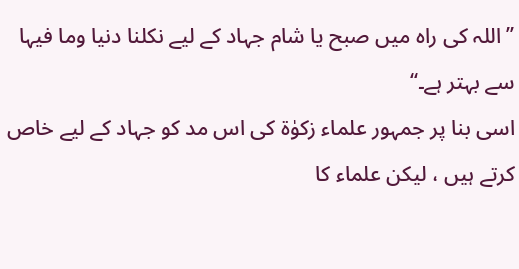’’اللہ کی راہ میں صبح یا شام جہاد کے لیے نکلنا دنیا وما فیہا سے بہتر ہے۔‘‘
اسی بنا پر جمہور علماء زکوٰۃ کی اس مد کو جہاد کے لیے خاص کرتے ہیں ، لیکن علماء کا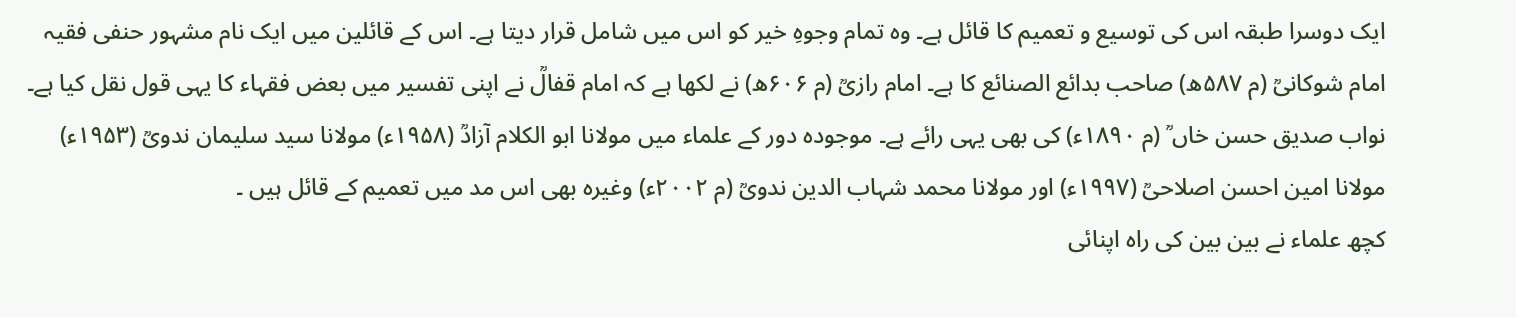ایک دوسرا طبقہ اس کی توسیع و تعمیم کا قائل ہے۔ وہ تمام وجوہِ خیر کو اس میں شامل قرار دیتا ہے۔ اس کے قائلین میں ایک نام مشہور حنفی فقیہ امام شوکانیؒ (م ۵۸۷ھ) صاحب بدائع الصنائع کا ہے۔ امام رازیؒ (م ۶۰۶ھ) نے لکھا ہے کہ امام قفالؒ نے اپنی تفسیر میں بعض فقہاء کا یہی قول نقل کیا ہے۔ نواب صدیق حسن خاں ؒ (م ۱۸۹۰ء) کی بھی یہی رائے ہے۔ موجودہ دور کے علماء میں مولانا ابو الکلام آزادؒ (۱۹۵۸ء) مولانا سید سلیمان ندویؒ (۱۹۵۳ء) مولانا امین احسن اصلاحیؒ (۱۹۹۷ء) اور مولانا محمد شہاب الدین ندویؒ (م ۲۰۰۲ء) وغیرہ بھی اس مد میں تعمیم کے قائل ہیں ۔
کچھ علماء نے بین بین کی راہ اپنائی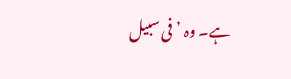ہے۔ وہ ’فی سبیل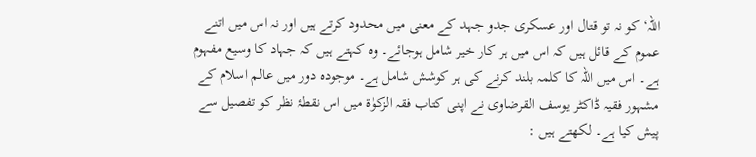اللہ‘ کو نہ تو قتال اور عسکری جدو جہد کے معنی میں محدود کرتے ہیں اور نہ اس میں اتنے عموم کے قائل ہیں کہ اس میں ہر کار خیر شامل ہوجائے۔ وہ کہتے ہیں کہ جہاد کا وسیع مفہوم ہے۔ اس میں اللہ کا کلمہ بلند کرنے کی ہر کوشش شامل ہے۔ موجودہ دور میں عالم اسلام کے مشہور فقیہ ڈاکٹر یوسف القرضاوی نے اپنی کتاب فقہ الزکوٰۃ میں اس نقطۂ نظر کو تفصیل سے پیش کیا ہے۔ لکھتے ہیں :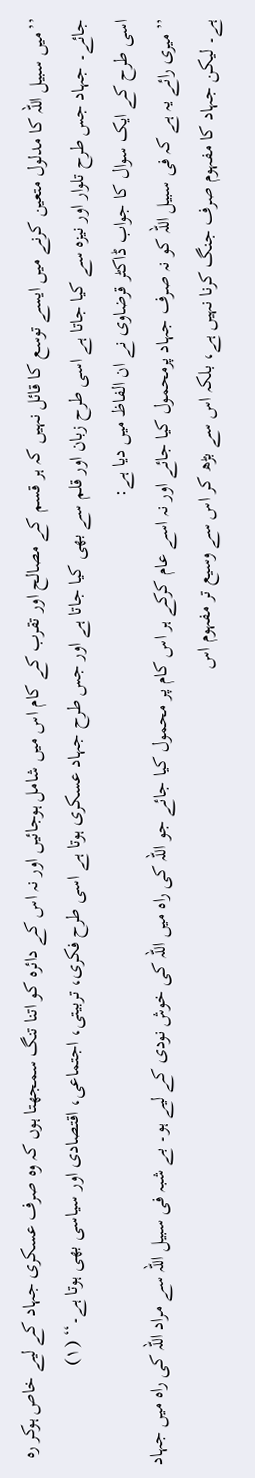’’میں سبیل اللہ کا مدلول متعین کرنے میں ایسے توسع کا قائل نہیں کہ ہر قسم کے مصالح اور تقرب کے کام اس میں شامل ہوجائیں اور نہ اس کے دائرہ کو اتنا تنگ سمجھتا ہوں کہ وہ صرف عسکری جہاد کے لیے خاص ہوکر رہ جائے۔ جہاد جس طرح تلوار اور نیزہ سے کیا جاتا ہے اسی طرح زبان اور قلم سے بھی کیا جاتا ہے اور جس طرح جہاد عسکری ہوتا ہے اسی طرح فکری، تربیتی، اجتماعی، اقتصادی اور سیاسی بھی ہوتا ہے۔‘‘ (۱)
اسی طرح کے ایک سوال کا جواب ڈاکٹر قرضاوی نے ان الفاظ میں دیا ہے:
’’میری رائے یہ ہے کہ فی سبیل اللہ کو نہ صرف جہاد پرمحمول کیا جائے اور نہ اسے عام کرکے ہر اس کام پر محمول کیا جائے جو اللہ کی راہ میں اللہ کی خوش نودی کے لیے ہو۔ بے شبہ فی سبیل اللہ سے مراد اللہ کی راہ میں جہاد ہے۔ لیکن جہاد کا مفہوم صرف جنگ کرنا نہیں ہے، بلکہ اس سے بڑھ کر اس سے وسیع تر مفہوم اس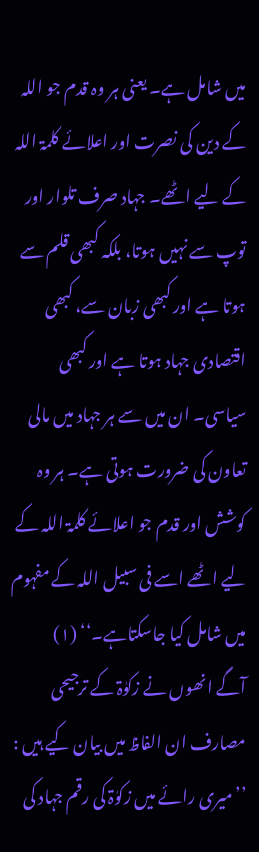میں شامل ہے۔ یعنی ہر وہ قدم جو اللہ کے دین کی نصرت اور اعلائے کلمۃ اللہ کے لیے اٹھے۔ جہاد صرف تلوار اور توپ سے نہیں ہوتا، بلکہ کبھی قلم سے ہوتا ہے اور کبھی زبان سے، کبھی اقتصادی جہاد ہوتا ہے اور کبھی سیاسی۔ ان میں سے ہر جہاد میں مالی تعاون کی ضرورت ہوتی ہے۔ ہر وہ کوشش اور قدم جو اعلائے کلمۃ اللہ کے لیے اٹھے اسے فی سبیل اللہ کے مفہوم میں شامل کیا جاسکتاہے۔‘‘ (۱)
آگے انھوں نے زکوٰۃ کے ترجیحی مصارف ان الفاظ میں بیان کیے ہیں :
’’میری رائے میں زکوٰۃ کی رقم جہاد کی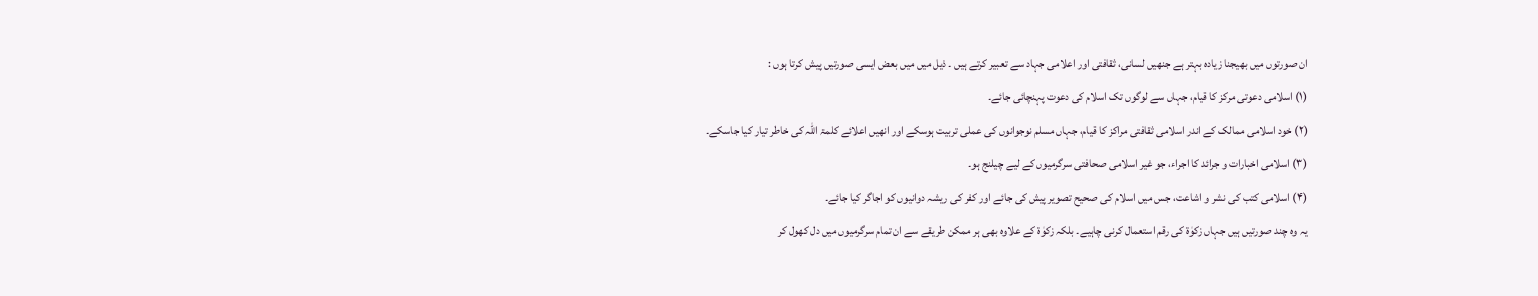ان صورتوں میں بھیجنا زیادہ بہتر ہے جنھیں لسانی، ثقافتی اور اعلامی جہاد سے تعبیر کرتے ہیں ۔ ذیل میں میں بعض ایسی صورتیں پیش کرتا ہوں :
(۱) اسلامی دعوتی مرکز کا قیام، جہاں سے لوگوں تک اسلام کی دعوت پہنچائی جائے۔
(۲) خود اسلامی ممالک کے اندر اسلامی ثقافتی مراکز کا قیام، جہاں مسلم نوجوانوں کی عملی تربیت ہوسکے اور انھیں اعلائے کلمۃ اللہ کی خاطر تیار کیا جاسکے۔
(۳) اسلامی اخبارات و جرائد کا اجراء، جو غیر اسلامی صحافتی سرگرمیوں کے لیے چیلنج ہو۔
(۴) اسلامی کتب کی نشر و اشاعت، جس میں اسلام کی صحیح تصویر پیش کی جائے اور کفر کی ریشہ دوانیوں کو اجاگر کیا جائے۔
یہ وہ چند صورتیں ہیں جہاں زکوٰۃ کی رقم استعمال کرنی چاہیے۔ بلکہ زکوٰۃ کے علاوہ بھی ہر ممکن طریقے سے ان تمام سرگرمیوں میں دل کھول کر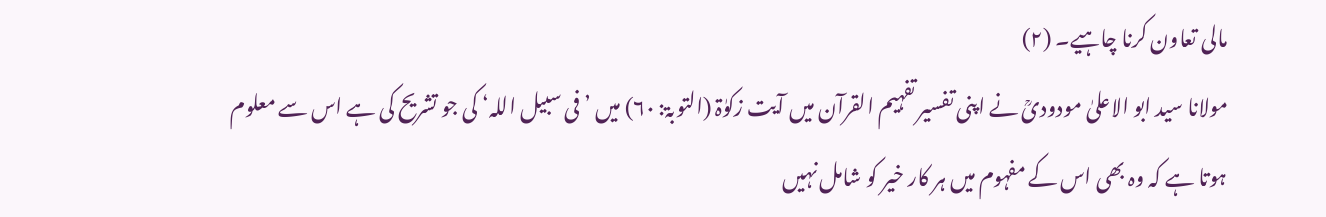مالی تعاون کرنا چاہیے۔ (۲)
مولانا سید ابو الاعلیٰ مودودیؒ نے اپنی تفسیر تفہیم القرآن میں آیت زکوٰۃ (التوبۃ: ۶۰) میں ’فی سبیل اللہ‘ کی جو تشریح کی ہے اس سے معلوم ہوتا ہے کہ وہ بھی اس کے مفہوم میں ہر کار خیر کو شامل نہیں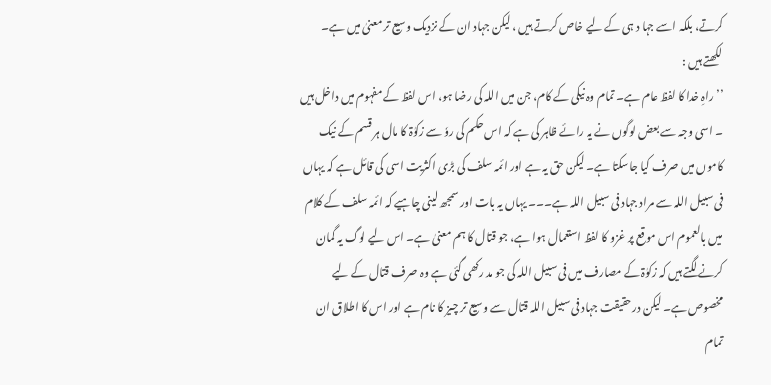کرتے، بلکہ اسے جہا د ہی کے لیے خاص کرتے ہیں ، لیکن جہاد ان کے نزدیک وسیع تر معنیٰ میں ہے۔ لکھتے ہیں :
’’راہِ خدا کا لفظ عام ہے۔ تمام وہ نیکی کے کام، جن میں اللہ کی رضا ہو، اس لفظ کے مفہوم میں داخل ہیں ۔ اسی وجہ سے بعض لوگوں نے یہ رائے ظاہر کی ہے کہ اس حکم کی روٗ سے زکوٰۃ کا مال ہر قسم کے نیک کاموں میں صرف کیا جاسکتا ہے۔ لیکن حق یہ ہے اور ائمہ سلف کی بڑی اکثریت اسی کی قائل ہے کہ یہاں فی سبیل اللہ سے مراد جہاد فی سبیل اللہ ہے۔۔۔ یہاں یہ بات اور سمجھ لینی چاہیے کہ ائمہ سلف کے کلام میں بالعموم اس موقع پر غزو کا لفظ استعمال ہوا ہے، جو قتال کا ہم معنیٰ ہے۔ اس لیے لوگ یہ گمان کرنے لگتے ہیں کہ زکوٰۃ کے مصارف میں فی سبیل اللہ کی جو مد رکھی گئی ہے وہ صرف قتال کے لیے مخصوص ہے۔ لیکن درحقیقت جہاد فی سبیل اللہ قتال سے وسیع تر چیز کا نام ہے اور اس کا اطلاق ان تمام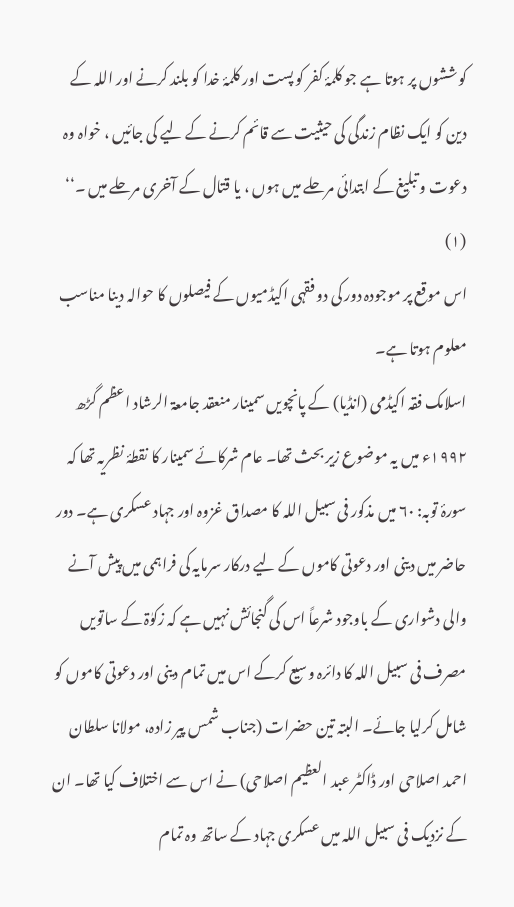کوششوں پر ہوتا ہے جو کلمۂ کفر کو پست اور کلمۂ خدا کو بلند کرنے اور اللہ کے دین کو ایک نظام زندگی کی حیثیت سے قائم کرنے کے لیے کی جائیں ، خواہ وہ دعوت و تبلیغ کے ابتدائی مرحلے میں ہوں ، یا قتال کے آخری مرحلے میں ۔‘‘ (۱)
اس موقع پر موجودہ دور کی دو فقہی اکیڈمیوں کے فیصلوں کا حوالہ دینا مناسب معلوم ہوتا ہے۔
اسلامک فقہ اکیڈمی (انڈیا) کے پانچویں سمینار منعقد جامعۃ الرشاد اعظم گڑھ ۱۹۹۲ء میں یہ موضوع زیر بحث تھا۔ عام شرکائے سمینار کا نقطۂ نظریہ تھا کہ سورۂ توبہ: ۶۰ میں مذکور فی سبیل اللہ کا مصداق غزوہ اور جہاد عسکری ہے۔ دور حاضر میں دینی اور دعوتی کاموں کے لیے درکار سرمایہ کی فراہمی میں پیش آنے والی دشواری کے باوجود شرعاً اس کی گنجائش نہیں ہے کہ زکوٰۃ کے ساتویں مصرف فی سبیل اللہ کا دائرہ وسیع کرکے اس میں تمام دینی اور دعوتی کاموں کو شامل کرلیا جائے۔ البتہ تین حضرات (جناب شمس پیر زادہ، مولانا سلطان احمد اصلاحی اور ڈاکٹر عبد العظیم اصلاحی) نے اس سے اختلاف کیا تھا۔ ان کے نزدیک فی سبیل اللہ میں عسکری جہاد کے ساتھ وہ تمام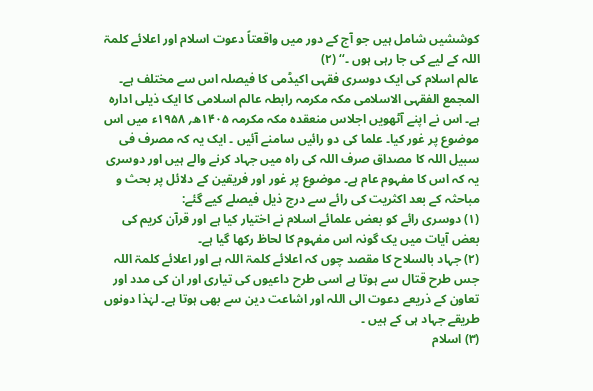کوششیں شامل ہیں جو آج کے دور میں واقعتاً دعوت اسلام اور اعلائے کلمۃ اللہ کے لیے کی جا رہی ہوں ۔‘‘ (۲)
عالم اسلام کی ایک دوسری فقہی اکیڈمی کا فیصلہ اس سے مختلف ہے۔ المجمع الفقہی الاسلامی مکہ مکرمہ رابطہ عالم اسلامی کا ایک ذیلی ادارہ ہے۔ اس نے اپنے آٹھویں اجلاس منعقدہ مکہ مکرمہ ۱۴۰۵ھ؍ ۱۹۵۸ء میں اس موضوع پر غور کیا۔ علما کی دو رائیں سامنے آئیں ۔ ایک یہ کہ مصرف فی سبیل اللہ کا مصداق صرف اللہ کی راہ میں جہاد کرنے والے ہیں اور دوسری یہ کہ اس کا مفہوم عام ہے۔ موضوع پر غور اور فریقین کے دلائل پر بحث و مباحثہ کے بعد اکثریت کی رائے سے درج ذیل فیصلے کیے گئے:
(۱) دوسری رائے کو بعض علمائے اسلام نے اختیار کیا ہے اور قرآن کریم کی بعض آیات میں یک گونہ اس مفہوم کا لحاظ رکھا گیا ہے۔
(۲) جہاد بالسلاح کا مقصد چوں کہ اعلائے کلمۃ اللہ ہے اور اعلائے کلمۃ اللہ جس طرح قتال سے ہوتا ہے اسی طرح داعیوں کی تیاری اور ان کی مدد اور تعاون کے ذریعے دعوت الی اللہ اور اشاعت دین سے بھی ہوتا ہے۔ لہٰذا دونوں طریقے جہاد ہی کے ہیں ۔
(۳) اسلام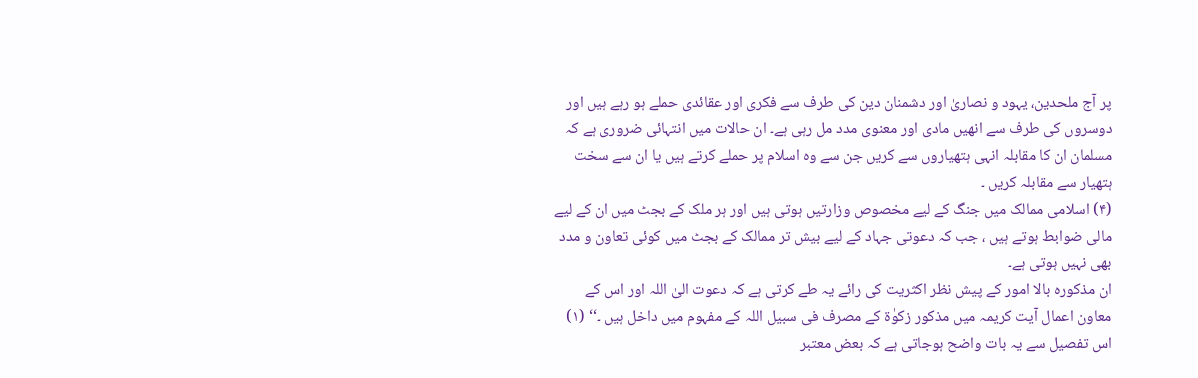پر آج ملحدین، یہود و نصاریٰ اور دشمنان دین کی طرف سے فکری اور عقائدی حملے ہو رہے ہیں اور دوسروں کی طرف سے انھیں مادی اور معنوی مدد مل رہی ہے۔ ان حالات میں انتہائی ضروری ہے کہ مسلمان ان کا مقابلہ انہی ہتھیاروں سے کریں جن سے وہ اسلام پر حملے کرتے ہیں یا ان سے سخت ہتھیار سے مقابلہ کریں ۔
(۴) اسلامی ممالک میں جنگ کے لیے مخصوص وزارتیں ہوتی ہیں اور ہر ملک کے بجٹ میں ان کے لیے مالی ضوابط ہوتے ہیں ، جب کہ دعوتی جہاد کے لیے بیش تر ممالک کے بجٹ میں کوئی تعاون و مدد بھی نہیں ہوتی ہے۔
ان مذکورہ بالا امور کے پیش نظر اکثریت کی رائے یہ طے کرتی ہے کہ دعوت الیٰ اللہ اور اس کے معاون اعمال آیت کریمہ میں مذکور زکوٰۃ کے مصرف فی سبیل اللہ کے مفہوم میں داخل ہیں ۔‘‘ (۱)
اس تفصیل سے یہ بات واضح ہوجاتی ہے کہ بعض معتبر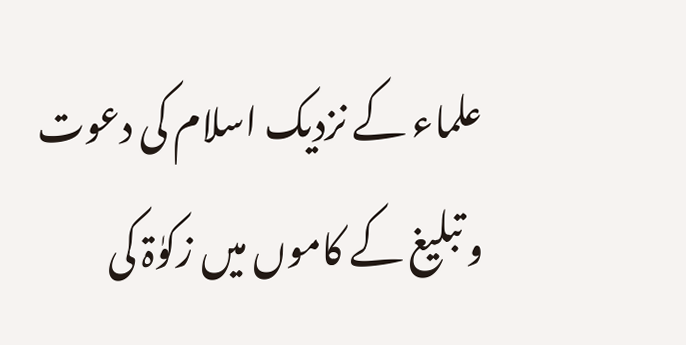علماء کے نزدیک اسلام کی دعوت و تبلیغ کے کاموں میں زکوٰۃ کی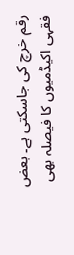رقم خرچ کی جاسکتی ہے۔ بعض فقہی اکیڈمیوں کا فیصلہ بھی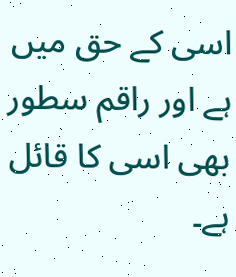اسی کے حق میں ہے اور راقم سطور بھی اسی کا قائل ہے۔